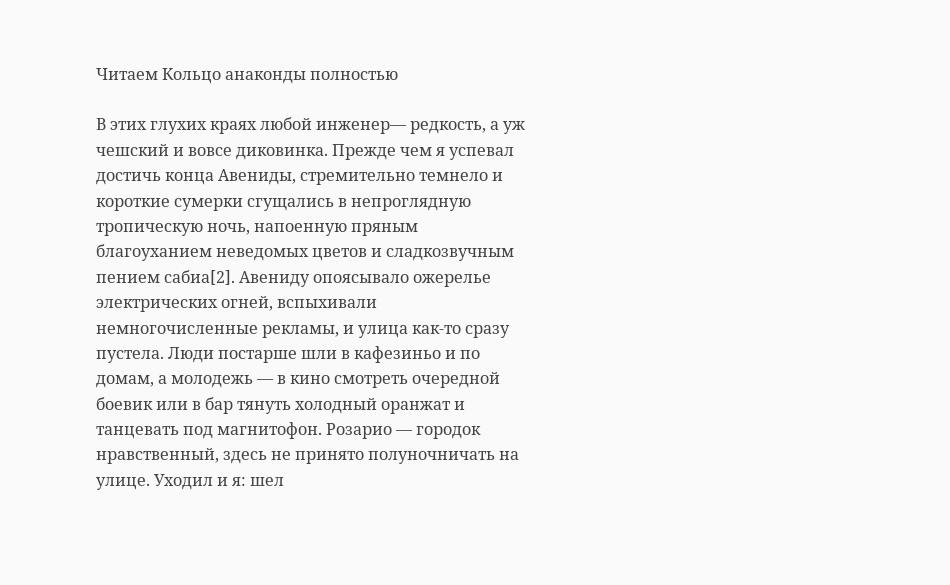Читаем Кольцо анаконды полностью

В этих глухих краях любой инженер— редкость, а уж чешский и вовсе диковинка. Прежде чем я успевал достичь конца Авениды, стремительно темнело и короткие сумерки сгущались в непроглядную тропическую ночь, напоенную пряным благоуханием неведомых цветов и сладкозвучным пением сабиа[2]. Авениду опоясывало ожерелье электрических огней, вспыхивали немногочисленные рекламы, и улица как-то сразу пустела. Люди постарше шли в кафезиньо и по домам, а молодежь — в кино смотреть очередной боевик или в бар тянуть холодный оранжат и танцевать под магнитофон. Розарио — городок нравственный, здесь не принято полуночничать на улице. Уходил и я: шел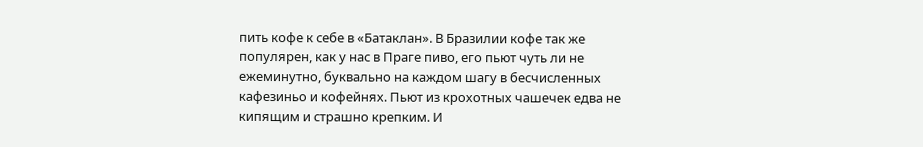пить кофе к себе в «Батаклан». В Бразилии кофе так же популярен, как у нас в Праге пиво, его пьют чуть ли не ежеминутно, буквально на каждом шагу в бесчисленных кафезиньо и кофейнях. Пьют из крохотных чашечек едва не кипящим и страшно крепким. И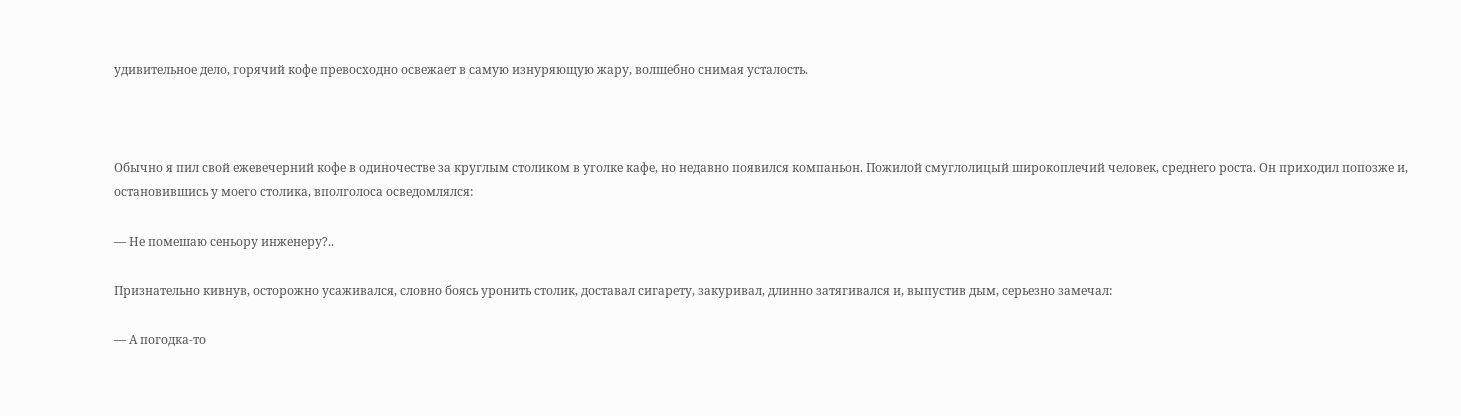удивительное дело, горячий кофе превосходно освежает в самую изнуряющую жару, волшебно снимая усталость.



Обычно я пил свой ежевечерний кофе в одиночестве за круглым столиком в уголке кафе, но недавно появился компаньон. Пожилой смуглолицый широкоплечий человек, среднего роста. Он приходил попозже и, остановившись у моего столика, вполголоса осведомлялся:

— Не помешаю сеньору инженеру?..

Признательно кивнув, осторожно усаживался, словно боясь уронить столик, доставал сигарету, закуривал, длинно затягивался и, выпустив дым, серьезно замечал:

— А погодка-то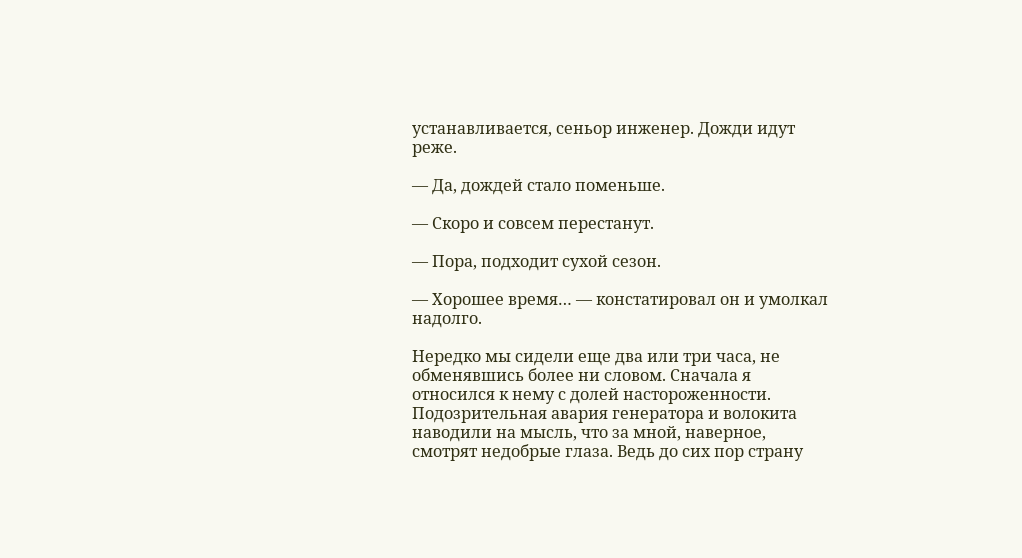устанавливается, сеньор инженер. Дожди идут реже.

— Да, дождей стало поменьше.

— Скоро и совсем перестанут.

— Пора, подходит сухой сезон.

— Хорошее время… — констатировал он и умолкал надолго.

Нередко мы сидели еще два или три часа, не обменявшись более ни словом. Сначала я относился к нему с долей настороженности. Подозрительная авария генератора и волокита наводили на мысль, что за мной, наверное, смотрят недобрые глаза. Ведь до сих пор страну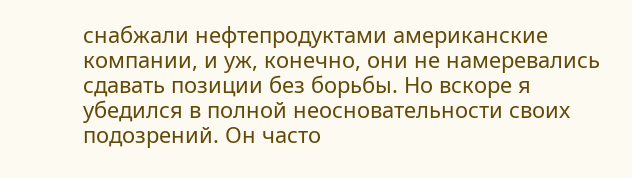снабжали нефтепродуктами американские компании, и уж, конечно, они не намеревались сдавать позиции без борьбы. Но вскоре я убедился в полной неосновательности своих подозрений. Он часто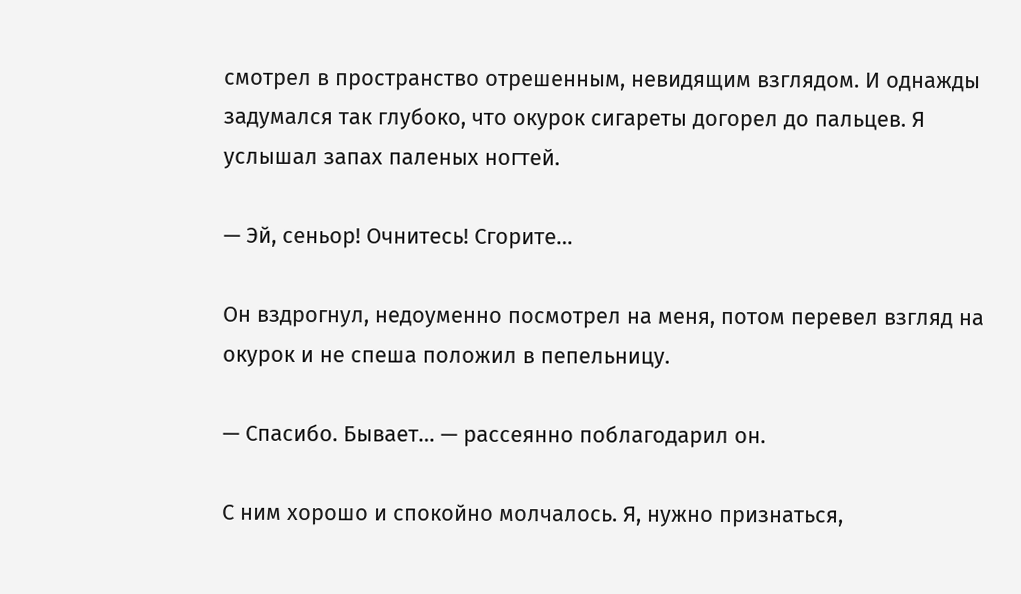смотрел в пространство отрешенным, невидящим взглядом. И однажды задумался так глубоко, что окурок сигареты догорел до пальцев. Я услышал запах паленых ногтей.

— Эй, сеньор! Очнитесь! Сгорите…

Он вздрогнул, недоуменно посмотрел на меня, потом перевел взгляд на окурок и не спеша положил в пепельницу.

— Спасибо. Бывает… — рассеянно поблагодарил он.

С ним хорошо и спокойно молчалось. Я, нужно признаться,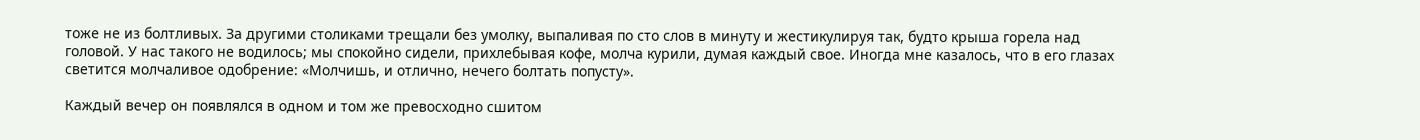тоже не из болтливых. За другими столиками трещали без умолку, выпаливая по сто слов в минуту и жестикулируя так, будто крыша горела над головой. У нас такого не водилось; мы спокойно сидели, прихлебывая кофе, молча курили, думая каждый свое. Иногда мне казалось, что в его глазах светится молчаливое одобрение: «Молчишь, и отлично, нечего болтать попусту».

Каждый вечер он появлялся в одном и том же превосходно сшитом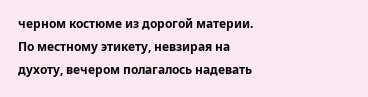черном костюме из дорогой материи. По местному этикету, невзирая на духоту, вечером полагалось надевать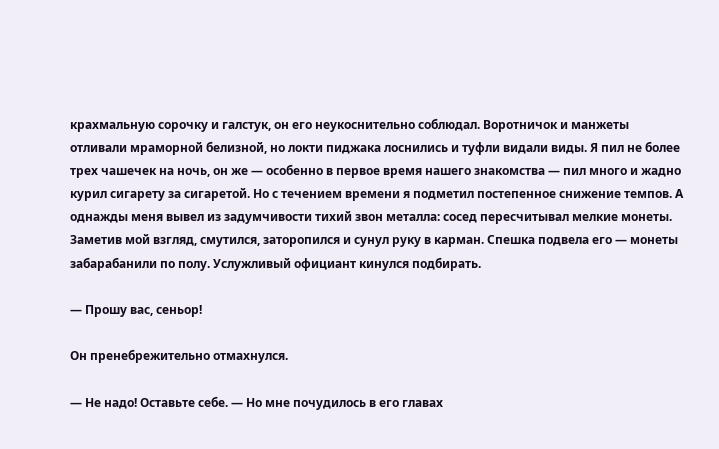крахмальную сорочку и галстук, он его неукоснительно соблюдал. Воротничок и манжеты отливали мраморной белизной, но локти пиджака лоснились и туфли видали виды. Я пил не более трех чашечек на ночь, он же — особенно в первое время нашего знакомства — пил много и жадно курил сигарету за сигаретой. Но с течением времени я подметил постепенное снижение темпов. А однажды меня вывел из задумчивости тихий звон металла: сосед пересчитывал мелкие монеты. Заметив мой взгляд, смутился, заторопился и сунул руку в карман. Спешка подвела его — монеты забарабанили по полу. Услужливый официант кинулся подбирать.

— Прошу вас, сеньор!

Он пренебрежительно отмахнулся.

— Не надо! Оставьте себе. — Но мне почудилось в его главах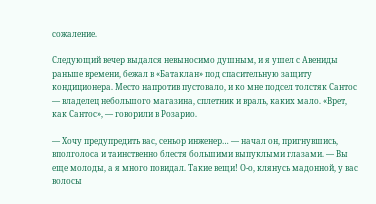сожаление.

Следующий вечер выдался невыносимо душным, и я ушел с Авениды раньше времени, бежал в «Батаклан» под спасительную защиту кондиционера. Место напротив пустовало, и ко мне подсел толстяк Сантос — владелец небольшого магазина, сплетник и враль, каких мало. «Врет, как Сантос», — говорили в Розарио.

— Хочу предупредить вас, сеньор инженер… — начал он, пригнувшись, вполголоса и таинственно блестя большими выпуклыми глазами. — Вы еще молоды, а я много повидал. Такие вещи! О-о, клянусь мадонной, у вас волосы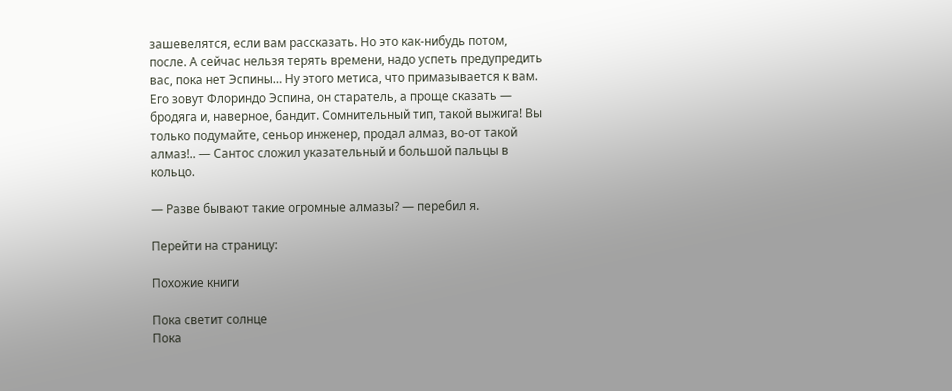зашевелятся, если вам рассказать. Но это как-нибудь потом, после. А сейчас нельзя терять времени, надо успеть предупредить вас, пока нет Эспины… Ну этого метиса, что примазывается к вам. Его зовут Флориндо Эспина, он старатель, а проще сказать — бродяга и, наверное, бандит. Сомнительный тип, такой выжига! Вы только подумайте, сеньор инженер, продал алмаз, во-от такой алмаз!.. — Сантос сложил указательный и большой пальцы в кольцо.

— Разве бывают такие огромные алмазы? — перебил я.

Перейти на страницу:

Похожие книги

Пока светит солнце
Пока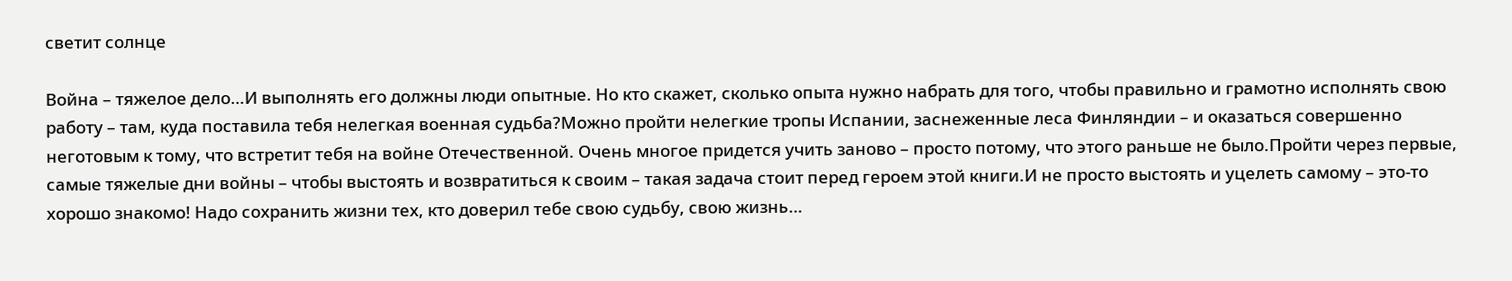светит солнце

Война – тяжелое дело…И выполнять его должны люди опытные. Но кто скажет, сколько опыта нужно набрать для того, чтобы правильно и грамотно исполнять свою работу – там, куда поставила тебя нелегкая военная судьба?Можно пройти нелегкие тропы Испании, заснеженные леса Финляндии – и оказаться совершенно неготовым к тому, что встретит тебя на войне Отечественной. Очень многое придется учить заново – просто потому, что этого раньше не было.Пройти через первые, самые тяжелые дни войны – чтобы выстоять и возвратиться к своим – такая задача стоит перед героем этой книги.И не просто выстоять и уцелеть самому – это-то хорошо знакомо! Надо сохранить жизни тех, кто доверил тебе свою судьбу, свою жизнь…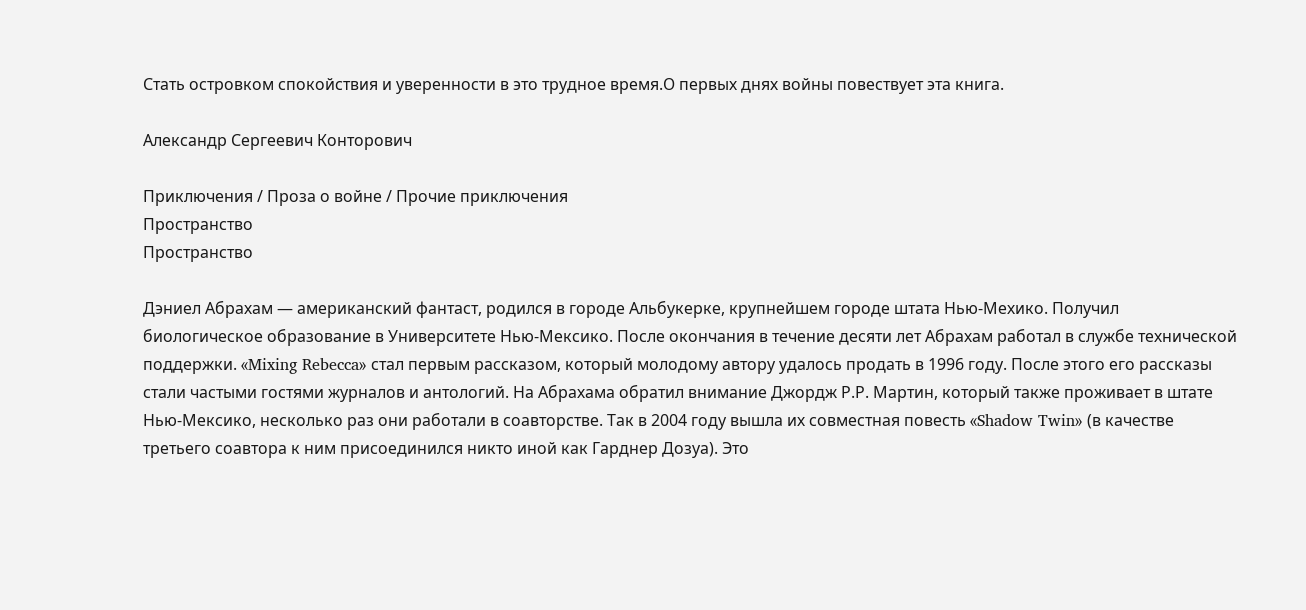Стать островком спокойствия и уверенности в это трудное время.О первых днях войны повествует эта книга.

Александр Сергеевич Конторович

Приключения / Проза о войне / Прочие приключения
Пространство
Пространство

Дэниел Абрахам — американский фантаст, родился в городе Альбукерке, крупнейшем городе штата Нью-Мехико. Получил биологическое образование в Университете Нью-Мексико. После окончания в течение десяти лет Абрахам работал в службе технической поддержки. «Mixing Rebecca» стал первым рассказом, который молодому автору удалось продать в 1996 году. После этого его рассказы стали частыми гостями журналов и антологий. На Абрахама обратил внимание Джордж Р.Р. Мартин, который также проживает в штате Нью-Мексико, несколько раз они работали в соавторстве. Так в 2004 году вышла их совместная повесть «Shadow Twin» (в качестве третьего соавтора к ним присоединился никто иной как Гарднер Дозуа). Это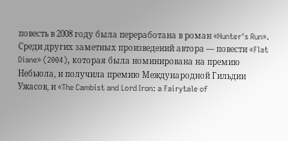повесть в 2008 году была переработана в роман «Hunter's Run». Среди других заметных произведений автора — повести «Flat Diane» (2004), которая была номинирована на премию Небьюла, и получила премию Международной Гильдии Ужасов, и «The Cambist and Lord Iron: a Fairytale of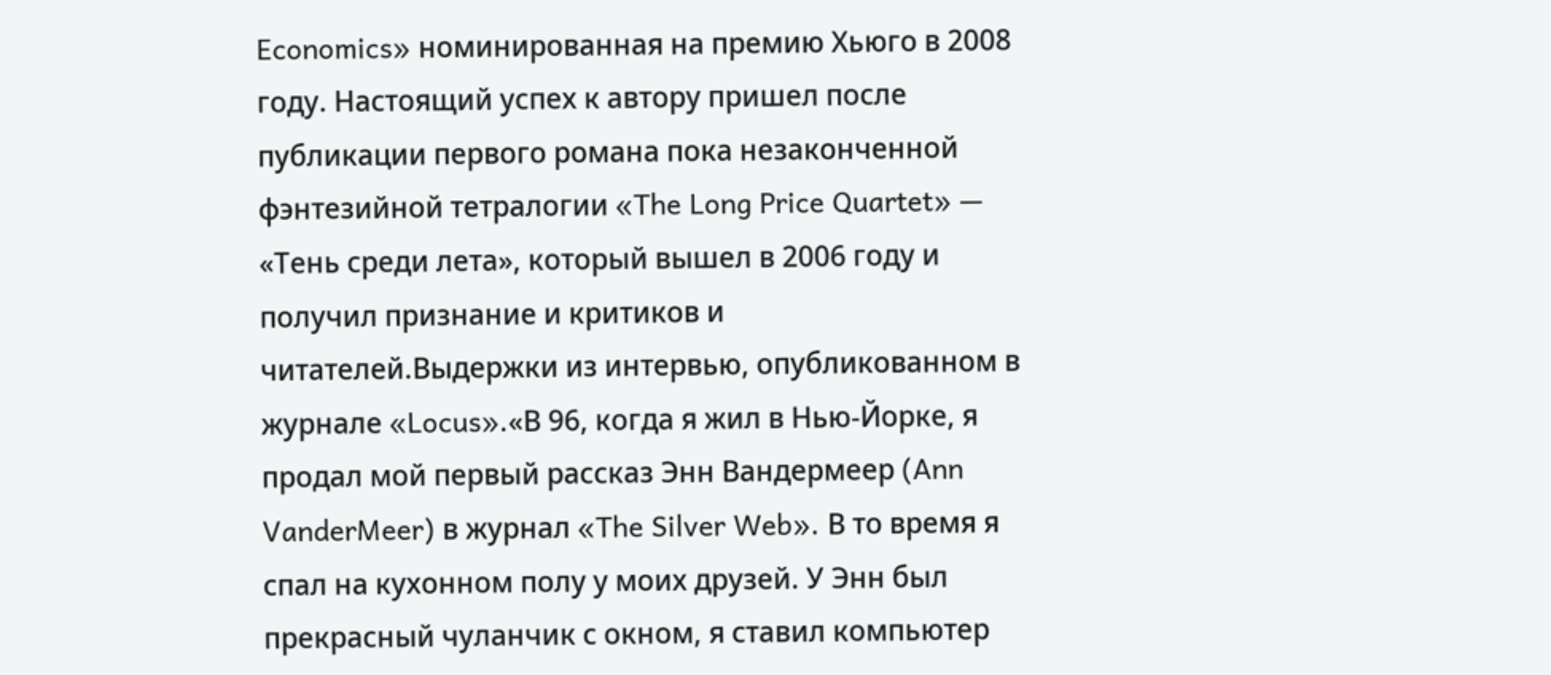Economics» номинированная на премию Хьюго в 2008 году. Настоящий успех к автору пришел после публикации первого романа пока незаконченной фэнтезийной тетралогии «The Long Price Quartet» — «Тень среди лета», который вышел в 2006 году и получил признание и критиков и читателей.Выдержки из интервью, опубликованном в журнале «Locus».«В 96, когда я жил в Нью-Йорке, я продал мой первый рассказ Энн Вандермеер (Ann VanderMeer) в журнал «The Silver Web». В то время я спал на кухонном полу у моих друзей. У Энн был прекрасный чуланчик с окном, я ставил компьютер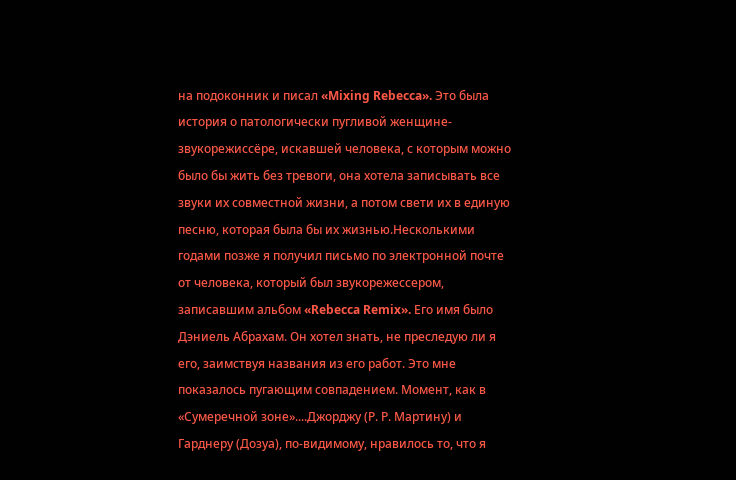на подоконник и писал «Mixing Rebecca». Это была история о патологически пугливой женщине-звукорежиссёре, искавшей человека, с которым можно было бы жить без тревоги, она хотела записывать все звуки их совместной жизни, а потом свети их в единую песню, которая была бы их жизнью.Несколькими годами позже я получил письмо по электронной почте от человека, который был звукорежессером, записавшим альбом «Rebecca Remix». Его имя было Дэниель Абрахам. Он хотел знать, не преследую ли я его, заимствуя названия из его работ. Это мне показалось пугающим совпадением. Момент, как в «Сумеречной зоне»....Джорджу (Р. Р. Мартину) и Гарднеру (Дозуа), по-видимому, нравилось то, что я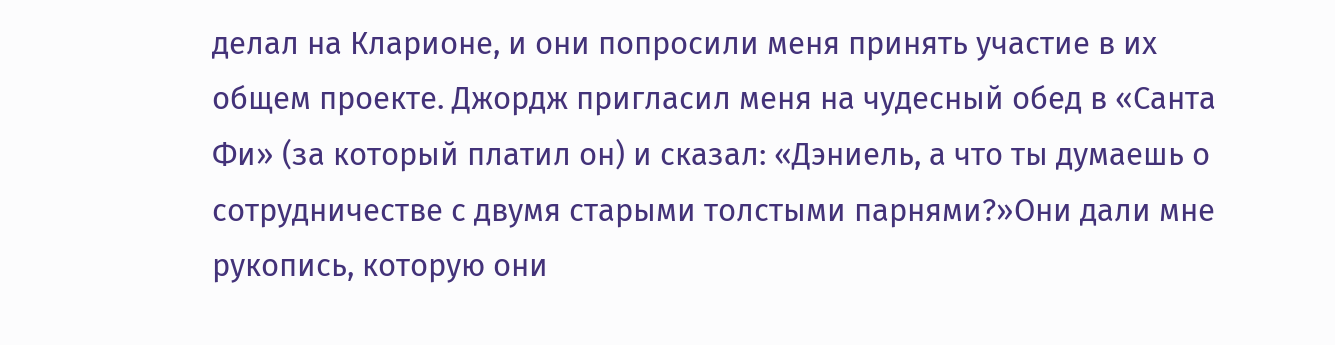делал на Кларионе, и они попросили меня принять участие в их общем проекте. Джордж пригласил меня на чудесный обед в «Санта Фи» (за который платил он) и сказал: «Дэниель, а что ты думаешь о сотрудничестве с двумя старыми толстыми парнями?»Они дали мне рукопись, которую они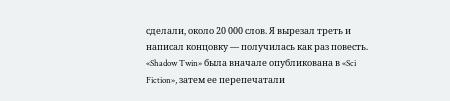сделали, около 20 000 слов. Я вырезал треть и написал концовку — получилась как раз повесть. «Shadow Twin» была вначале опубликована в «Sci Fiction», затем ее перепечатали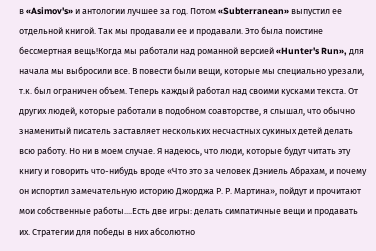в «Asimov's» и антологии лучшее за год. Потом «Subterranean» выпустил ее отдельной книгой. Так мы продавали ее и продавали. Это была поистине бессмертная вещь!Когда мы работали над романной версией «Hunter's Run», для начала мы выбросили все. В повести были вещи, которые мы специально урезали, т.к. был ограничен объем. Теперь каждый работал над своими кусками текста. От других людей, которые работали в подобном соавторстве, я слышал, что обычно знаменитый писатель заставляет нескольких несчастных сукиных детей делать всю работу. Но ни в моем случае. Я надеюсь, что люди, которые будут читать эту книгу и говорить что-нибудь вроде «Что это за человек Дэниель Абрахам, и почему он испортил замечательную историю Джорджа Р. Р. Мартина», пойдут и прочитают мои собственные работы....Есть две игры: делать симпатичные вещи и продавать их. Стратегии для победы в них абсолютно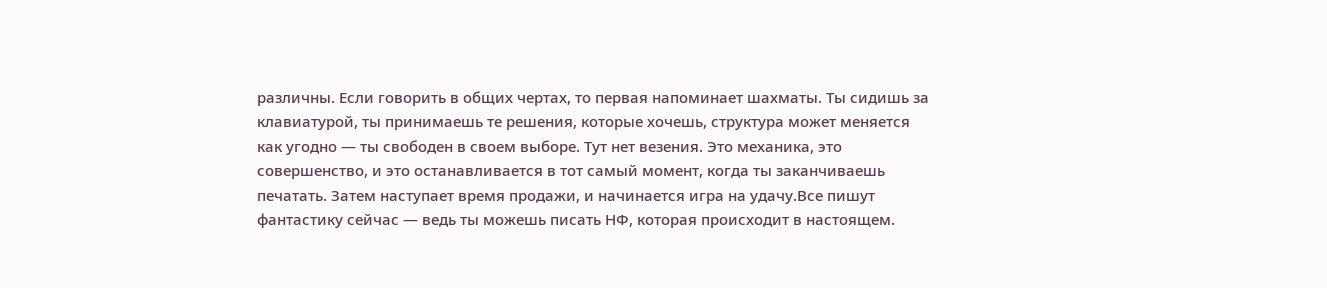различны. Если говорить в общих чертах, то первая напоминает шахматы. Ты сидишь за клавиатурой, ты принимаешь те решения, которые хочешь, структура может меняется как угодно — ты свободен в своем выборе. Тут нет везения. Это механика, это совершенство, и это останавливается в тот самый момент, когда ты заканчиваешь печатать. Затем наступает время продажи, и начинается игра на удачу.Все пишут фантастику сейчас — ведь ты можешь писать НФ, которая происходит в настоящем.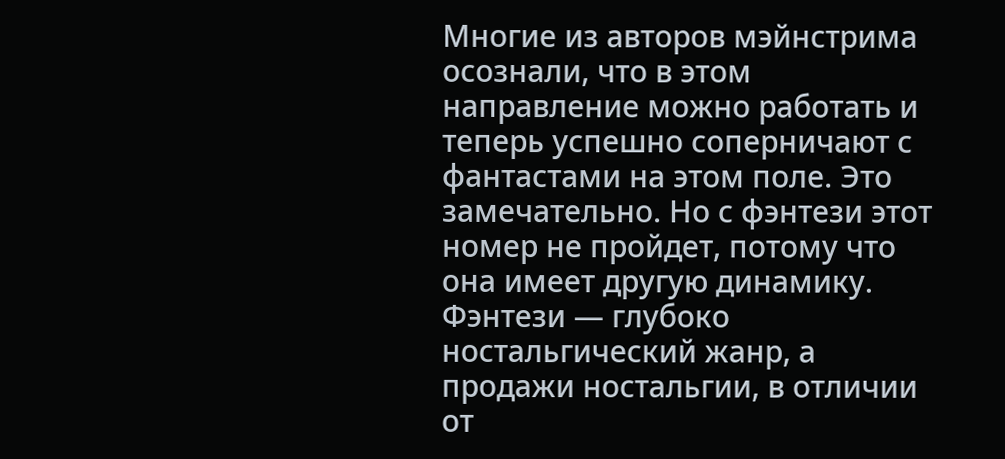Многие из авторов мэйнстрима осознали, что в этом направление можно работать и теперь успешно соперничают с фантастами на этом поле. Это замечательно. Но с фэнтези этот номер не пройдет, потому что она имеет другую динамику. Фэнтези — глубоко ностальгический жанр, а продажи ностальгии, в отличии от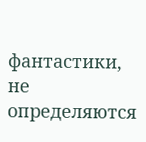фантастики, не определяются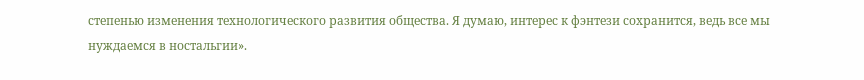степенью изменения технологического развития общества. Я думаю, интерес к фэнтези сохранится, ведь все мы нуждаемся в ностальгии».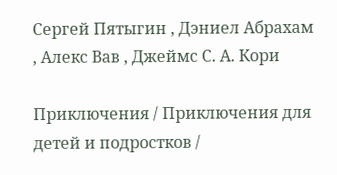Сергей Пятыгин , Дэниел Абрахам , Алекс Вав , Джеймс С. А. Кори

Приключения / Приключения для детей и подростков /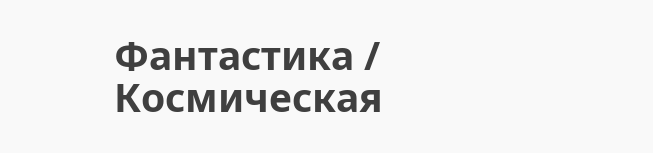Фантастика / Космическая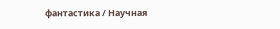фантастика / Научная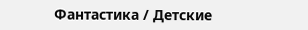Фантастика / Детские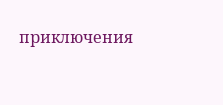приключения